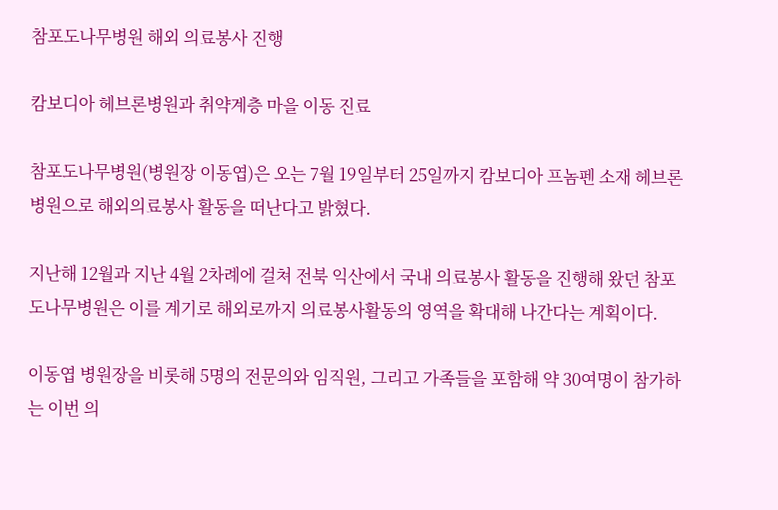참포도나무병원 해외 의료봉사 진행

캄보디아 헤브론병원과 취약계층 마을 이동 진료

참포도나무병원(병원장 이동엽)은 오는 7월 19일부터 25일까지 캄보디아 프놈펜 소재 헤브론병원으로 해외의료봉사 활동을 떠난다고 밝혔다.

지난해 12월과 지난 4월 2차례에 걸쳐 전북 익산에서 국내 의료봉사 활동을 진행해 왔던 참포도나무병원은 이를 계기로 해외로까지 의료봉사활동의 영역을 확대해 나간다는 계획이다.

이동엽 병원장을 비롯해 5명의 전문의와 임직원, 그리고 가족들을 포함해 약 30여명이 참가하는 이번 의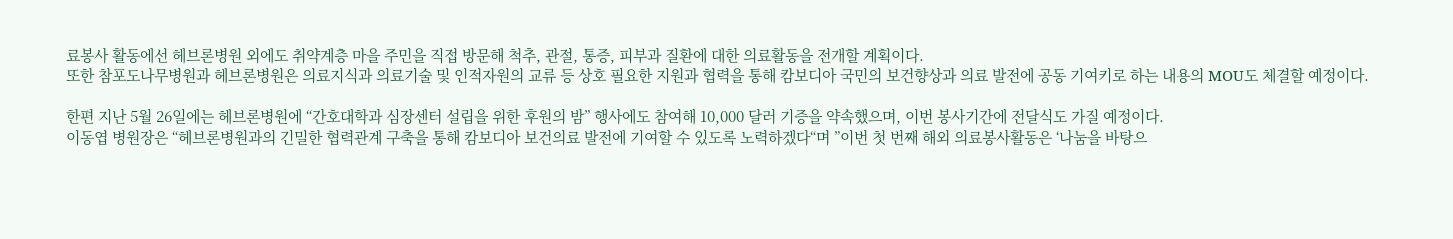료봉사 활동에선 헤브론병원 외에도 취약계층 마을 주민을 직접 방문해 척추, 관절, 통증, 피부과 질환에 대한 의료활동을 전개할 계획이다.
또한 참포도나무병원과 헤브론병원은 의료지식과 의료기술 및 인적자원의 교류 등 상호 필요한 지원과 협력을 통해 캄보디아 국민의 보건향상과 의료 발전에 공동 기여키로 하는 내용의 MOU도 체결할 예정이다.

한편 지난 5월 26일에는 헤브론병원에 “간호대학과 심장센터 설립을 위한 후원의 밤” 행사에도 참여해 10,000 달러 기증을 약속했으며, 이번 봉사기간에 전달식도 가질 예정이다.
이동엽 병원장은 “헤브론병원과의 긴밀한 협력관계 구축을 통해 캄보디아 보건의료 발전에 기여할 수 있도록 노력하겠다“며 ”이번 첫 번째 해외 의료봉사활동은 ‘나눔을 바탕으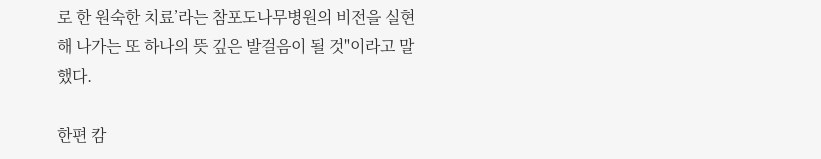로 한 원숙한 치료’라는 참포도나무병원의 비전을 실현해 나가는 또 하나의 뜻 깊은 발걸음이 될 것"이라고 말했다.

한편 캄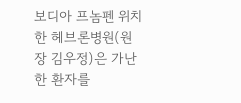보디아 프놈펜 위치한 헤브론병원(원장 김우정)은 가난한 환자를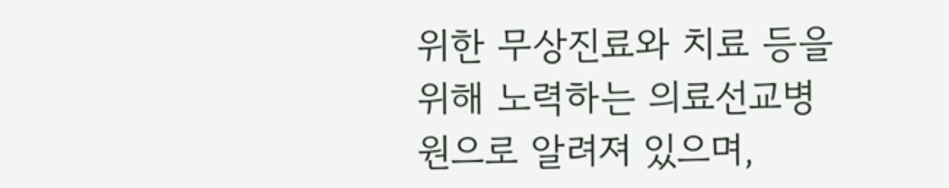위한 무상진료와 치료 등을 위해 노력하는 의료선교병원으로 알려져 있으며,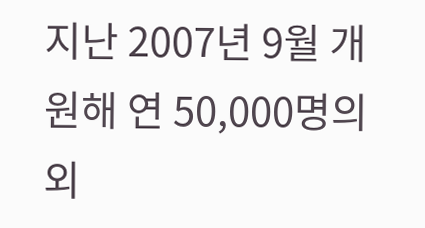지난 2007년 9월 개원해 연 50,000명의 외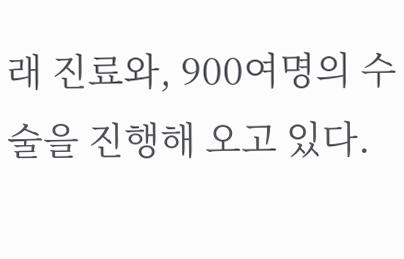래 진료와, 900여명의 수술을 진행해 오고 있다.